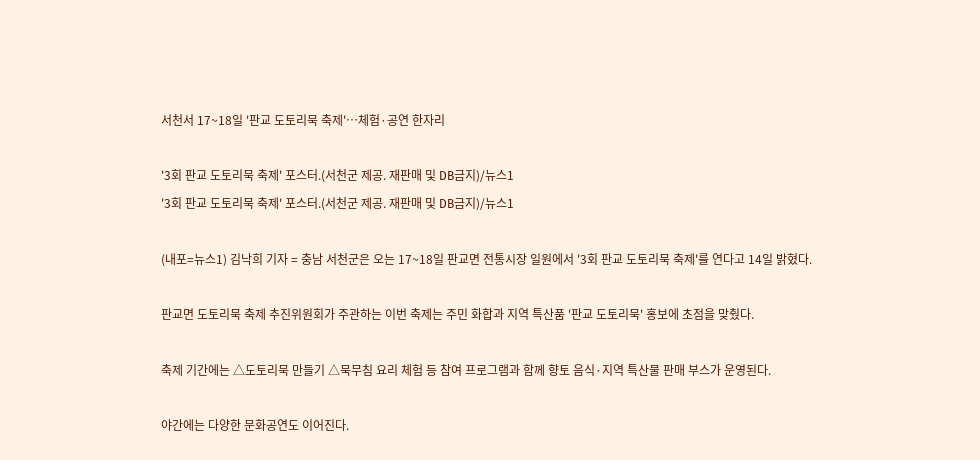서천서 17~18일 '판교 도토리묵 축제'…체험·공연 한자리

'3회 판교 도토리묵 축제' 포스터.(서천군 제공. 재판매 및 DB금지)/뉴스1
'3회 판교 도토리묵 축제' 포스터.(서천군 제공. 재판매 및 DB금지)/뉴스1

(내포=뉴스1) 김낙희 기자 = 충남 서천군은 오는 17~18일 판교면 전통시장 일원에서 '3회 판교 도토리묵 축제'를 연다고 14일 밝혔다.

판교면 도토리묵 축제 추진위원회가 주관하는 이번 축제는 주민 화합과 지역 특산품 '판교 도토리묵' 홍보에 초점을 맞췄다.

축제 기간에는 △도토리묵 만들기 △묵무침 요리 체험 등 참여 프로그램과 함께 향토 음식·지역 특산물 판매 부스가 운영된다.

야간에는 다양한 문화공연도 이어진다.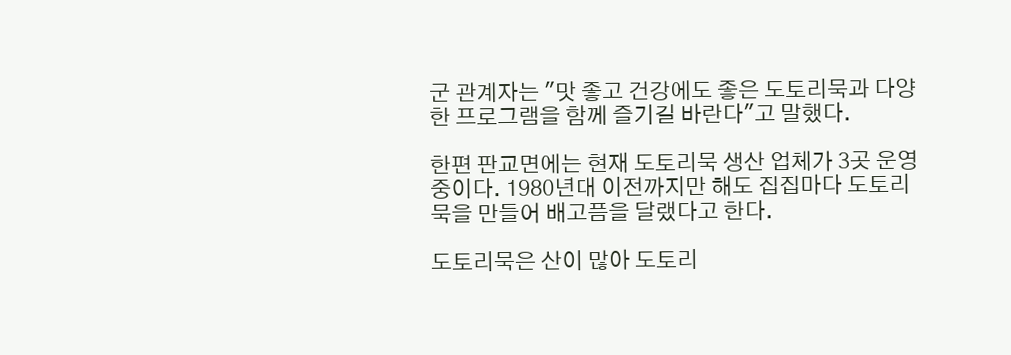군 관계자는 "맛 좋고 건강에도 좋은 도토리묵과 다양한 프로그램을 함께 즐기길 바란다"고 말했다.

한편 판교면에는 현재 도토리묵 생산 업체가 3곳 운영 중이다. 1980년대 이전까지만 해도 집집마다 도토리묵을 만들어 배고픔을 달랬다고 한다.

도토리묵은 산이 많아 도토리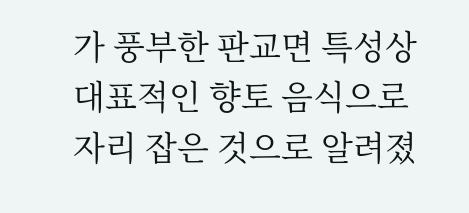가 풍부한 판교면 특성상 대표적인 향토 음식으로 자리 잡은 것으로 알려졌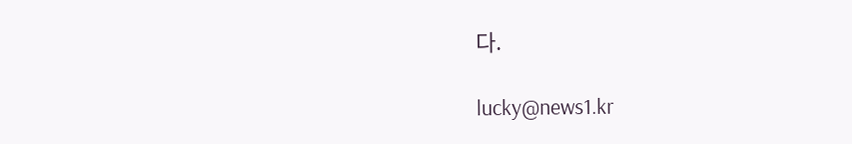다.

lucky@news1.kr